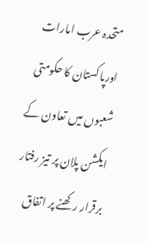متحدہ عرب امارات اورپاکستان کا حکومتی شعبوں میں تعاون کے ایکشن پلان پر تیز رفتار برقرار رکھنے پر اتفاق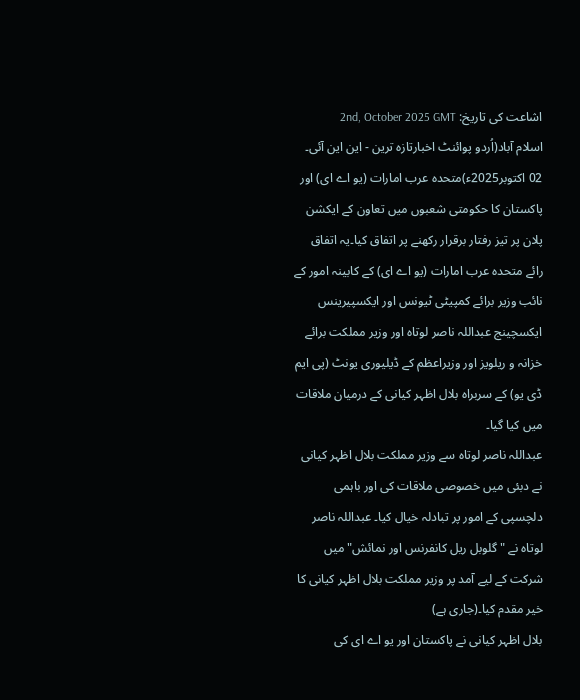اشاعت کی تاریخ: 2nd, October 2025 GMT
اسلام آباد(اُردو پوائنٹ اخبارتازہ ترین - این این آئی۔ 02 اکتوبر2025ء)متحدہ عرب امارات (یو اے ای) اور پاکستان کا حکومتی شعبوں میں تعاون کے ایکشن پلان پر تیز رفتار برقرار رکھنے پر اتفاق کیا۔یہ اتفاق رائے متحدہ عرب امارات (یو اے ای) کے کابینہ امور کے نائب وزیر برائے کمپیٹی ٹیونس اور ایکسپیرینس ایکسچینج عبداللہ ناصر لوتاہ اور وزیر مملکت برائے خزانہ و ریلویز اور وزیراعظم کے ڈیلیوری یونٹ (پی ایم ڈی یو) کے سربراہ بلال اظہر کیانی کے درمیان ملاقات میں کیا گیا۔
عبداللہ ناصر لوتاہ سے وزیر مملکت بلال اظہر کیانی نے دبئی میں خصوصی ملاقات کی اور باہمی دلچسپی کے امور پر تبادلہ خیال کیا۔ عبداللہ ناصر لوتاہ نے "گلوبل ریل کانفرنس اور نمائش" میں شرکت کے لیے آمد پر وزیر مملکت بلال اظہر کیانی کا خیر مقدم کیا۔(جاری ہے)
بلال اظہر کیانی نے پاکستان اور یو اے ای کی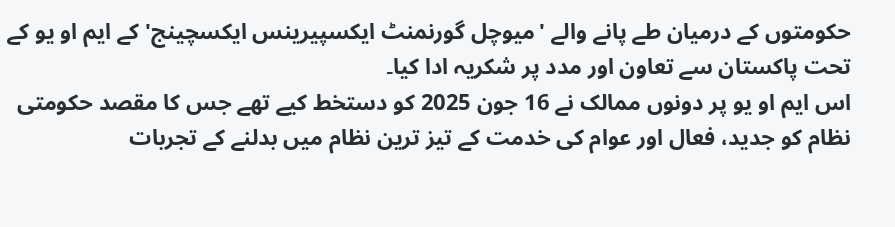حکومتوں کے درمیان طے پانے والے 'میوچل گورنمنٹ ایکسپیرینس ایکسچینج' کے ایم او یو کے تحت پاکستان سے تعاون اور مدد پر شکریہ ادا کیا۔
اس ایم او یو پر دونوں ممالک نے 16 جون 2025 کو دستخط کیے تھے جس کا مقصد حکومتی نظام کو جدید، فعال اور عوام کی خدمت کے تیز ترین نظام میں بدلنے کے تجربات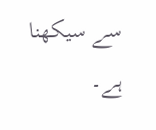سے سیکھنا ہے۔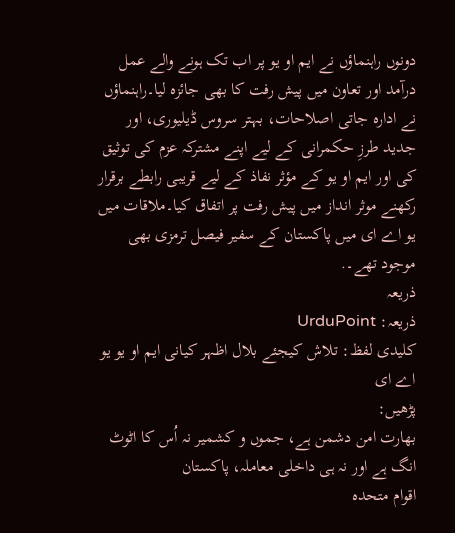دونوں راہنماؤں نے ایم او یو پر اب تک ہونے والے عمل درآمد اور تعاون میں پیش رفت کا بھی جائزہ لیا۔راہنماؤں نے ادارہ جاتی اصلاحات، بہتر سروس ڈیلیوری، اور جدید طرزِ حکمرانی کے لیے اپنے مشترکہ عزم کی توثیق کی اور ایم او یو کے مؤثر نفاذ کے لیے قریبی رابطے برقرار رکھنے موثر انداز میں پیش رفت پر اتفاق کیا۔ملاقات میں یو اے ای میں پاکستان کے سفیر فیصل ترمزی بھی موجود تھے۔.
ذریعہ
ذریعہ: UrduPoint
کلیدی لفظ: تلاش کیجئے بلال اظہر کیانی ایم او یو یو اے ای
پڑھیں:
بھارت امن دشمن ہے، جموں و کشمیر نہ اُس کا اٹوٹ انگ ہے اور نہ ہی داخلی معاملہ، پاکستان
اقوام متحدہ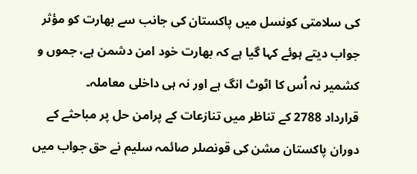کی سلامتی کونسل میں پاکستان کی جانب سے بھارت کو مؤثر جواب دیتے ہوئے کہا گیا ہے کہ بھارت خود امن دشمن ہے، جموں و کشمیر نہ اُس کا اٹوٹ انگ ہے اور نہ ہی داخلی معاملہ۔
قرارداد 2788 کے تناظر میں تنازعات کے پرامن حل پر مباحثے کے دوران پاکستان مشن کی قونصلر صائمہ سلیم نے حق جواب میں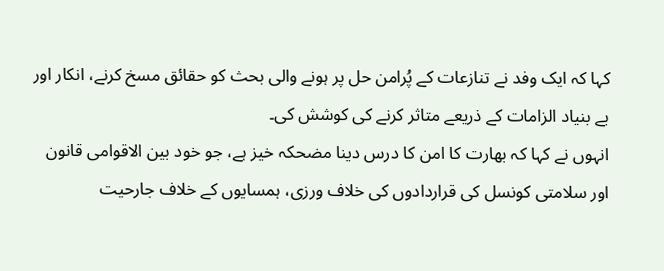کہا کہ ایک وفد نے تنازعات کے پُرامن حل پر ہونے والی بحث کو حقائق مسخ کرنے، انکار اور بے بنیاد الزامات کے ذریعے متاثر کرنے کی کوشش کی۔
انہوں نے کہا کہ بھارت کا امن کا درس دینا مضحکہ خیز ہے، جو خود بین الاقوامی قانون اور سلامتی کونسل کی قراردادوں کی خلاف ورزی، ہمسایوں کے خلاف جارحیت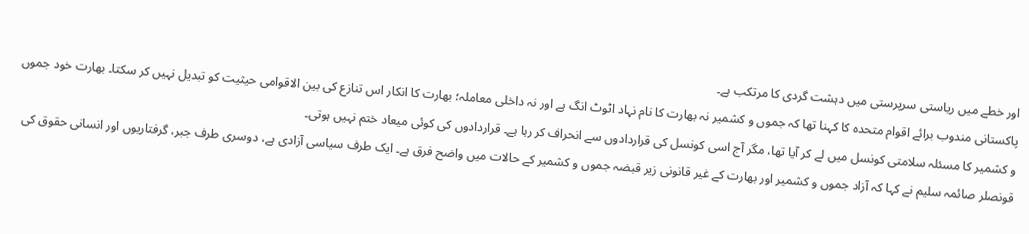اور خطے میں ریاستی سرپرستی میں دہشت گردی کا مرتکب ہے۔
پاکستانی مندوب برائے اقوام متحدہ کا کہنا تھا کہ جموں و کشمیر نہ بھارت کا نام نہاد اٹوٹ انگ ہے اور نہ داخلی معاملہ؛ بھارت کا انکار اس تنازع کی بین الاقوامی حیثیت کو تبدیل نہیں کر سکتا۔ بھارت خود جموں و کشمیر کا مسئلہ سلامتی کونسل میں لے کر آیا تھا، مگر آج اسی کونسل کی قراردادوں سے انحراف کر رہا ہے۔ قراردادوں کی کوئی میعاد ختم نہیں ہوتی۔
قونصلر صائمہ سلیم نے کہا کہ آزاد جموں و کشمیر اور بھارت کے غیر قانونی زیر قبضہ جموں و کشمیر کے حالات میں واضح فرق ہے۔ ایک طرف سیاسی آزادی ہے، دوسری طرف جبر، گرفتاریوں اور انسانی حقوق کی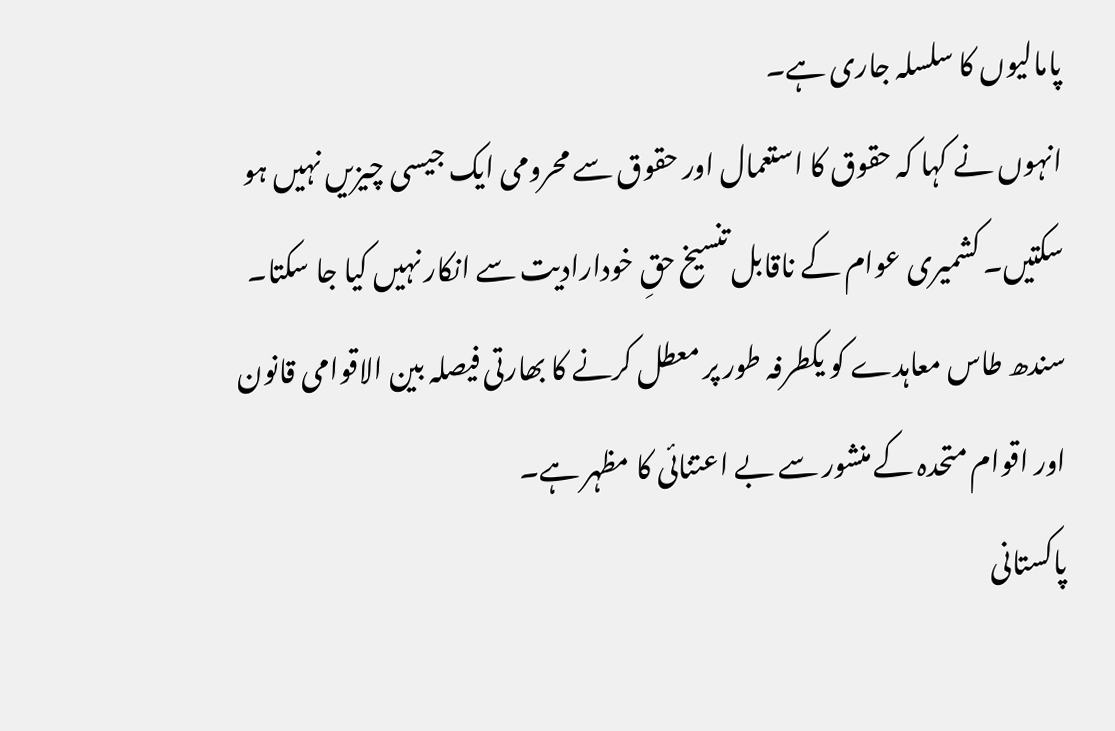پامالیوں کا سلسلہ جاری ہے۔
انہوں نے کہا کہ حقوق کا استعمال اور حقوق سے محرومی ایک جیسی چیزیں نہیں ہو سکتیں۔ کشمیری عوام کے ناقابل تنسیخ حقِ خودارادیت سے انکار نہیں کیا جا سکتا۔ سندھ طاس معاہدے کو یکطرفہ طور پر معطل کرنے کا بھارتی فیصلہ بین الاقوامی قانون اور اقوام متحدہ کے منشور سے بے اعتنائی کا مظہر ہے۔
پاکستانی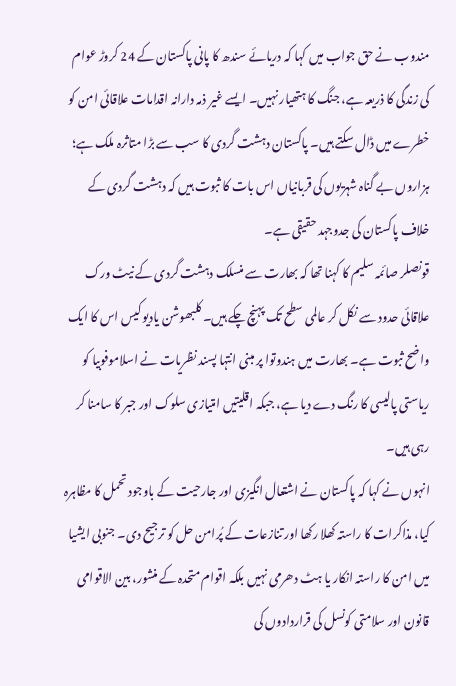مندوب نے حق جواب میں کہا کہ دریائے سندھ کا پانی پاکستان کے 24 کروڑ عوام کی زندگی کا ذریعہ ہے، جنگ کا ہتھیار نہیں۔ ایسے غیر ذمہ دارانہ اقدامات علاقائی امن کو خطرے میں ڈال سکتے ہیں۔ پاکستان دہشت گردی کا سب سے بڑا متاثرہ ملک ہے؛ ہزاروں بے گناہ شہریوں کی قربانیاں اس بات کا ثبوت ہیں کہ دہشت گردی کے خلاف پاکستان کی جدوجہد حقیقی ہے۔
قونصلر صائمہ سلیم کا کہنا تھا کہ بھارت سے منسلک دہشت گردی کے نیٹ ورک علاقائی حدود سے نکل کر عالمی سطح تک پہنچ چکے ہیں۔ کلبھوشن یادیو کیس اس کا ایک واضح ثبوت ہے۔ بھارت میں ہندوتوا پر مبنی انتہا پسند نظریات نے اسلاموفوبیا کو ریاستی پالیسی کا رنگ دے دیا ہے، جبکہ اقلیتیں امتیازی سلوک اور جبر کا سامنا کر رہی ہیں۔
انہوں نے کہا کہ پاکستان نے اشتعال انگیزی اور جارحیت کے باوجود تحمل کا مظاہرہ کیا، مذاکرات کا راستہ کھلا رکھا اور تنازعات کے پُرامن حل کو ترجیح دی۔ جنوبی ایشیا میں امن کا راستہ انکار یا ہٹ دھرمی نہیں بلکہ اقوام متحدہ کے منشور، بین الاقوامی قانون اور سلامتی کونسل کی قراردادوں کی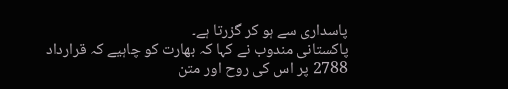پاسداری سے ہو کر گزرتا ہے۔
پاکستانی مندوب نے کہا کہ بھارت کو چاہیے کہ قرارداد 2788 پر اس کی روح اور متن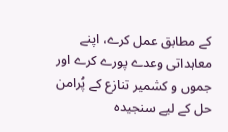کے مطابق عمل کرے، اپنے معاہداتی وعدے پورے کرے اور جموں و کشمیر تنازع کے پُرامن حل کے لیے سنجیدہ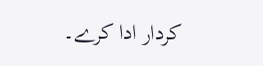کردار ادا کرے۔